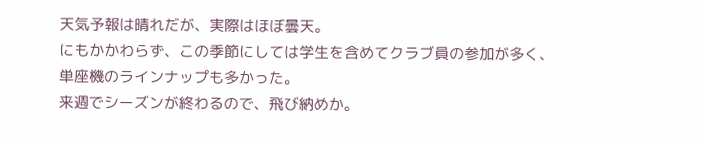天気予報は晴れだが、実際はほぼ曇天。
にもかかわらず、この季節にしては学生を含めてクラブ員の参加が多く、単座機のラインナップも多かった。
来週でシーズンが終わるので、飛び納めか。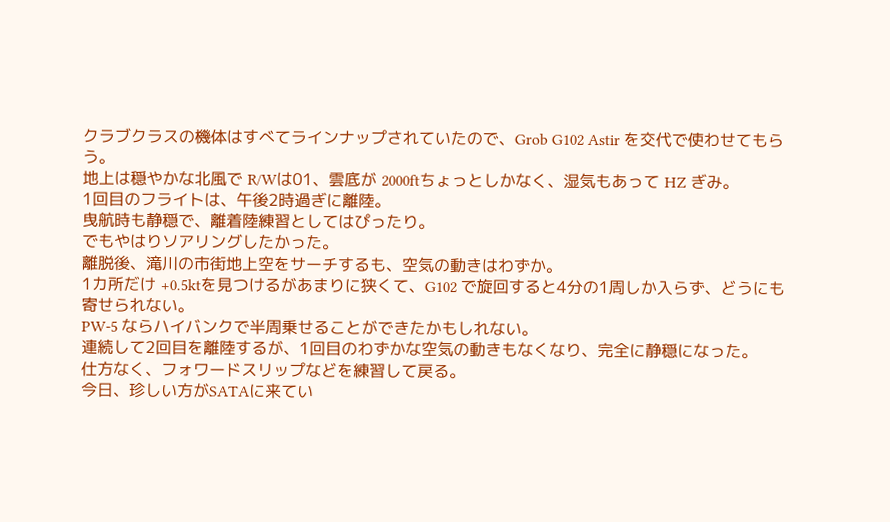クラブクラスの機体はすべてラインナップされていたので、Grob G102 Astir を交代で使わせてもらう。
地上は穏やかな北風で R/Wは01、雲底が 2000ftちょっとしかなく、湿気もあって HZ ぎみ。
1回目のフライトは、午後2時過ぎに離陸。
曳航時も静穏で、離着陸練習としてはぴったり。
でもやはりソアリングしたかった。
離脱後、滝川の市街地上空をサーチするも、空気の動きはわずか。
1カ所だけ +0.5ktを見つけるがあまりに狭くて、G102 で旋回すると4分の1周しか入らず、どうにも寄せられない。
PW-5 ならハイバンクで半周乗せることができたかもしれない。
連続して2回目を離陸するが、1回目のわずかな空気の動きもなくなり、完全に静穏になった。
仕方なく、フォワードスリップなどを練習して戻る。
今日、珍しい方がSATAに来てい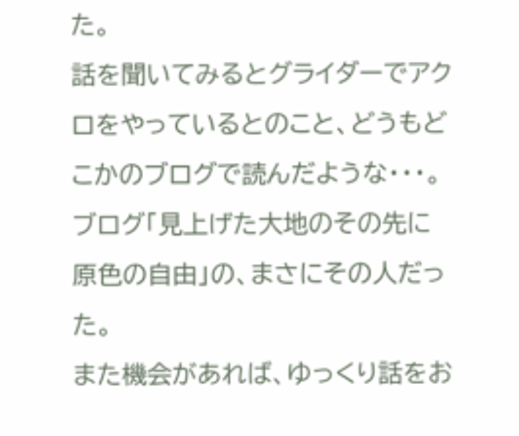た。
話を聞いてみるとグライダーでアクロをやっているとのこと、どうもどこかのブログで読んだような・・・。
ブログ「見上げた大地のその先に 原色の自由」の、まさにその人だった。
また機会があれば、ゆっくり話をお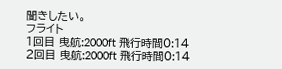聞きしたい。
フライト
1回目 曳航:2000ft 飛行時間0:14
2回目 曳航:2000ft 飛行時間0:14